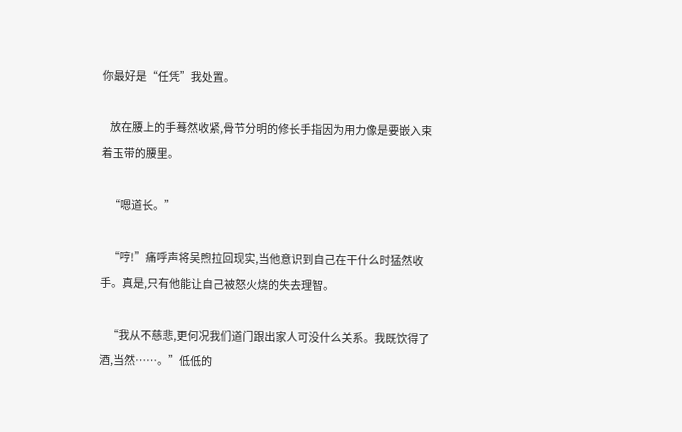你最好是“任凭”我处置。

    放在腰上的手蓦然收紧,骨节分明的修长手指因为用力像是要嵌入束着玉带的腰里。

    “嗯道长。”

    “哼!”痛呼声将吴煦拉回现实,当他意识到自己在干什么时猛然收手。真是,只有他能让自己被怒火烧的失去理智。

    “我从不慈悲,更何况我们道门跟出家人可没什么关系。我既饮得了酒,当然……。”低低的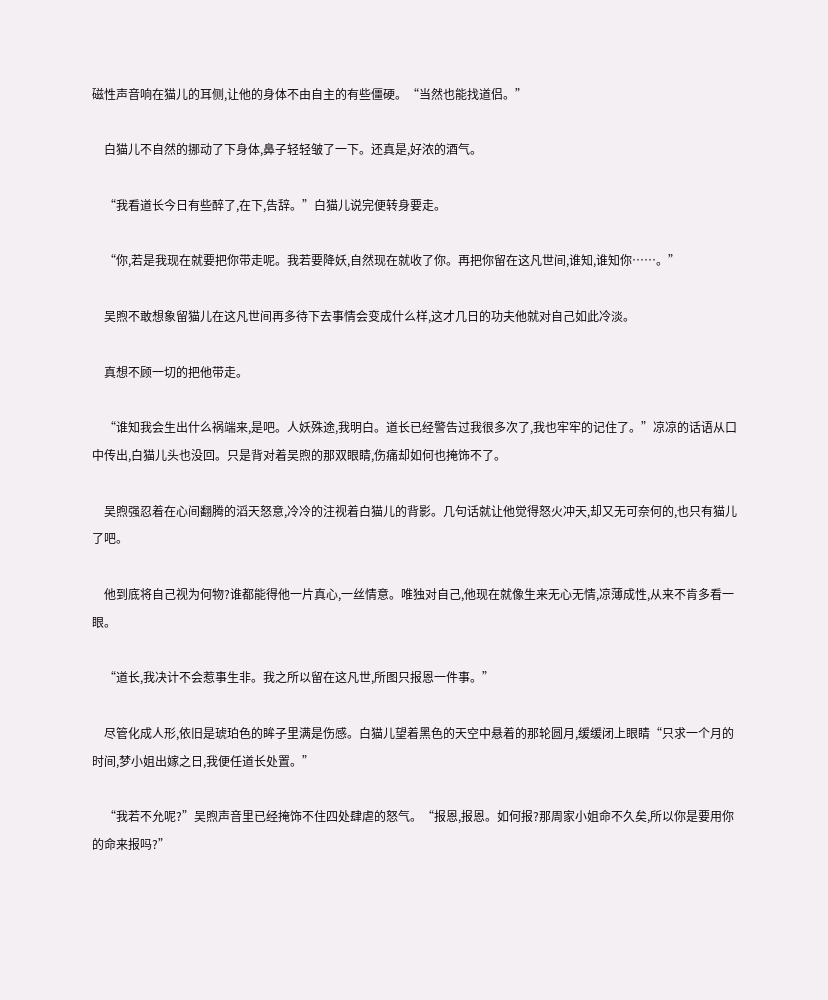磁性声音响在猫儿的耳侧,让他的身体不由自主的有些僵硬。“当然也能找道侣。”

    白猫儿不自然的挪动了下身体,鼻子轻轻皱了一下。还真是,好浓的酒气。

    “我看道长今日有些醉了,在下,告辞。”白猫儿说完便转身要走。

    “你,若是我现在就要把你带走呢。我若要降妖,自然现在就收了你。再把你留在这凡世间,谁知,谁知你……。”

    吴煦不敢想象留猫儿在这凡世间再多待下去事情会变成什么样,这才几日的功夫他就对自己如此冷淡。

    真想不顾一切的把他带走。

    “谁知我会生出什么祸端来,是吧。人妖殊途,我明白。道长已经警告过我很多次了,我也牢牢的记住了。”凉凉的话语从口中传出,白猫儿头也没回。只是背对着吴煦的那双眼睛,伤痛却如何也掩饰不了。

    吴煦强忍着在心间翻腾的滔天怒意,冷冷的注视着白猫儿的背影。几句话就让他觉得怒火冲天,却又无可奈何的,也只有猫儿了吧。

    他到底将自己视为何物?谁都能得他一片真心,一丝情意。唯独对自己,他现在就像生来无心无情,凉薄成性,从来不肯多看一眼。

    “道长,我决计不会惹事生非。我之所以留在这凡世,所图只报恩一件事。”

    尽管化成人形,依旧是琥珀色的眸子里满是伤感。白猫儿望着黑色的天空中悬着的那轮圆月,缓缓闭上眼睛“只求一个月的时间,梦小姐出嫁之日,我便任道长处置。”

    “我若不允呢?”吴煦声音里已经掩饰不住四处肆虐的怒气。“报恩,报恩。如何报?那周家小姐命不久矣,所以你是要用你的命来报吗?”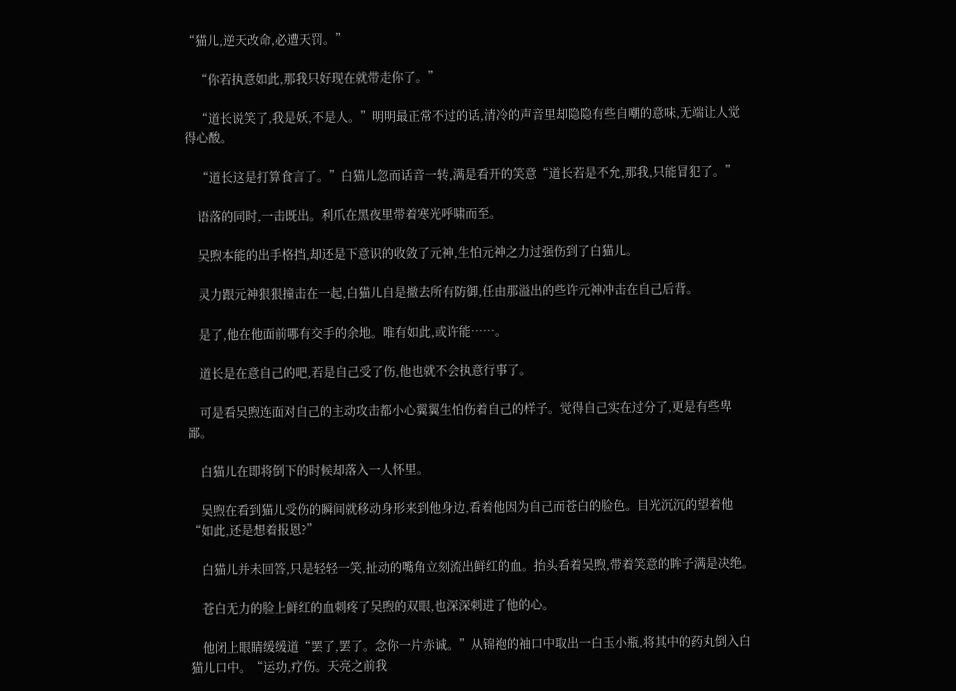“猫儿,逆天改命,必遭天罚。”

    “你若执意如此,那我只好现在就带走你了。”

    “道长说笑了,我是妖,不是人。”明明最正常不过的话,清冷的声音里却隐隐有些自嘲的意味,无端让人觉得心酸。

    “道长这是打算食言了。”白猫儿忽而话音一转,满是看开的笑意“道长若是不允,那我,只能冒犯了。”

    语落的同时,一击既出。利爪在黑夜里带着寒光呼啸而至。

    吴煦本能的出手格挡,却还是下意识的收敛了元神,生怕元神之力过强伤到了白猫儿。

    灵力跟元神狠狠撞击在一起,白猫儿自是撤去所有防御,任由那溢出的些许元神冲击在自己后背。

    是了,他在他面前哪有交手的余地。唯有如此,或许能……。

    道长是在意自己的吧,若是自己受了伤,他也就不会执意行事了。

    可是看吴煦连面对自己的主动攻击都小心翼翼生怕伤着自己的样子。觉得自己实在过分了,更是有些卑鄙。

    白猫儿在即将倒下的时候却落入一人怀里。

    吴煦在看到猫儿受伤的瞬间就移动身形来到他身边,看着他因为自己而苍白的脸色。目光沉沉的望着他“如此,还是想着报恩?”

    白猫儿并未回答,只是轻轻一笑,扯动的嘴角立刻流出鲜红的血。抬头看着吴煦,带着笑意的眸子满是决绝。

    苍白无力的脸上鲜红的血刺疼了吴煦的双眼,也深深刺进了他的心。

    他闭上眼睛缓缓道“罢了,罢了。念你一片赤诚。”从锦袍的袖口中取出一白玉小瓶,将其中的药丸倒入白猫儿口中。“运功,疗伤。天亮之前我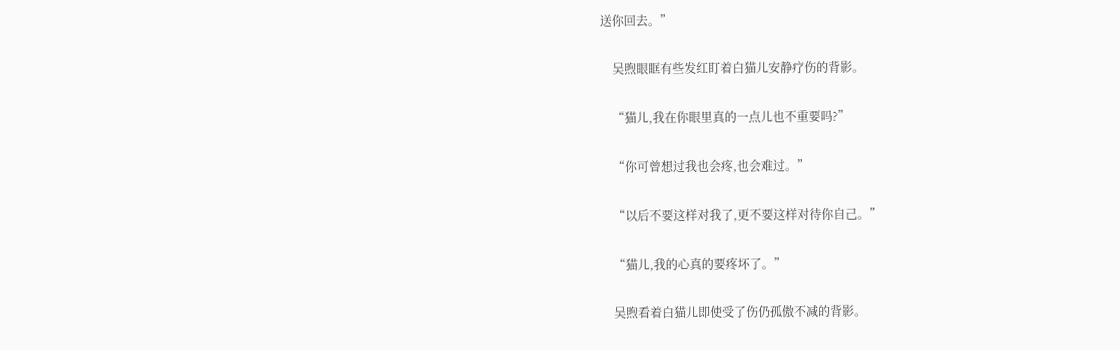送你回去。”

    吴煦眼眶有些发红盯着白猫儿安静疗伤的背影。

    “猫儿,我在你眼里真的一点儿也不重要吗?”

    “你可曾想过我也会疼,也会难过。”

    “以后不要这样对我了,更不要这样对待你自己。”

    “猫儿,我的心真的要疼坏了。”

    吴煦看着白猫儿即使受了伤仍孤傲不减的背影。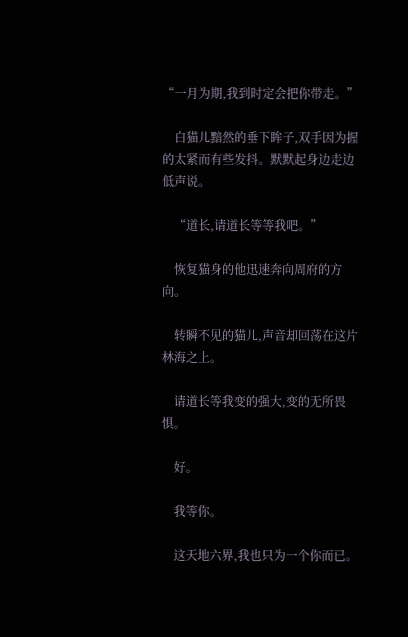“一月为期,我到时定会把你带走。”

    白猫儿黯然的垂下眸子,双手因为握的太紧而有些发抖。默默起身边走边低声说。

    “道长,请道长等等我吧。”

    恢复猫身的他迅速奔向周府的方向。

    转瞬不见的猫儿,声音却回荡在这片林海之上。

    请道长等我变的强大,变的无所畏惧。

    好。

    我等你。

    这天地六界,我也只为一个你而已。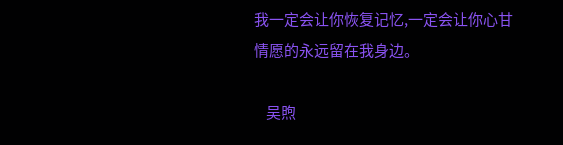我一定会让你恢复记忆,一定会让你心甘情愿的永远留在我身边。

    吴煦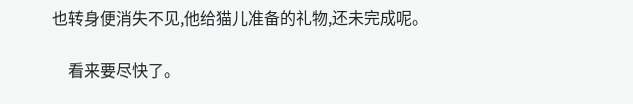也转身便消失不见,他给猫儿准备的礼物,还未完成呢。

    看来要尽快了。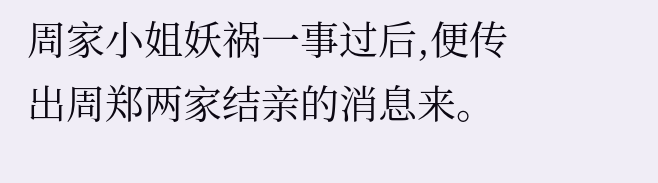周家小姐妖祸一事过后,便传出周郑两家结亲的消息来。